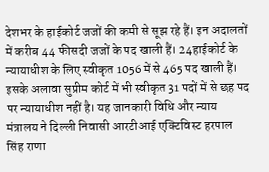देशभर के हाईकोर्ट जजों की कमी से सूझ रहे हैं। इन अदालतों में करीब 44 फीसदी जजों के पद खाली हैं। 24हाईकोर्ट के न्यायाधीश के लिए स्वीकृत 1056 में से 465 पद खाली हैं। इसके अलावा सुप्रीम कोर्ट में भी स्वीकृत 31 पदों में से छह पद पर न्यायाधीश नहीं है। यह जानकारी विधि और न्याय मंत्रालय ने दिल्ली निवासी आरटीआई एक्टिविस्ट हरपाल सिंह राणा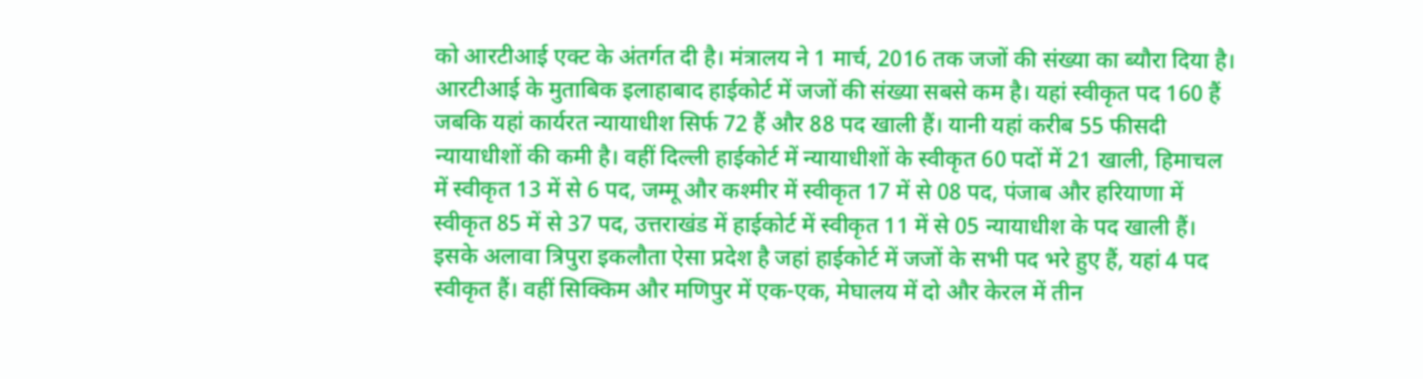को आरटीआई एक्ट के अंतर्गत दी है। मंत्रालय ने 1 मार्च, 2016 तक जजों की संख्या का ब्यौरा दिया है।
आरटीआई के मुताबिक इलाहाबाद हाईकोर्ट में जजों की संख्या सबसे कम है। यहां स्वीकृत पद 160 हैं जबकि यहां कार्यरत न्यायाधीश सिर्फ 72 हैं और 88 पद खाली हैं। यानी यहां करीब 55 फीसदी न्यायाधीशों की कमी है। वहीं दिल्ली हाईकोर्ट में न्यायाधीशों के स्वीकृत 60 पदों में 21 खाली, हिमाचल में स्वीकृत 13 में से 6 पद, जम्मू और कश्मीर में स्वीकृत 17 में से 08 पद, पंजाब और हरियाणा में स्वीकृत 85 में से 37 पद, उत्तराखंड में हाईकोर्ट में स्वीकृत 11 में से 05 न्यायाधीश के पद खाली हैं।
इसके अलावा त्रिपुरा इकलौता ऐसा प्रदेश है जहां हाईकोर्ट में जजों के सभी पद भरे हुए हैं, यहां 4 पद स्वीकृत हैं। वहीं सिक्किम और मणिपुर में एक-एक, मेघालय में दो और केरल में तीन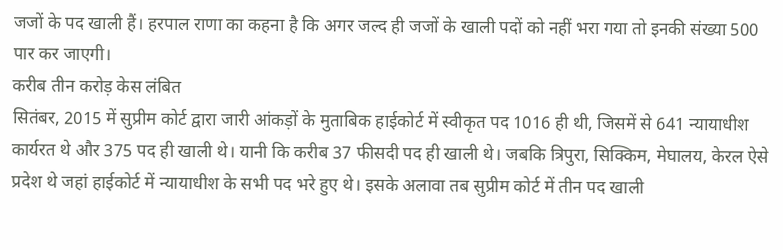जजों के पद खाली हैं। हरपाल राणा का कहना है कि अगर जल्द ही जजों के खाली पदों को नहीं भरा गया तो इनकी संख्या 500 पार कर जाएगी।
करीब तीन करोड़ केस लंबित
सितंबर, 2015 में सुप्रीम कोर्ट द्वारा जारी आंकड़ों के मुताबिक हाईकोर्ट में स्वीकृत पद 1016 ही थी, जिसमें से 641 न्यायाधीश कार्यरत थे और 375 पद ही खाली थे। यानी कि करीब 37 फीसदी पद ही खाली थे। जबकि त्रिपुरा, सिक्किम, मेघालय, केरल ऐसे प्रदेश थे जहां हाईकोर्ट में न्यायाधीश के सभी पद भरे हुए थे। इसके अलावा तब सुप्रीम कोर्ट में तीन पद खाली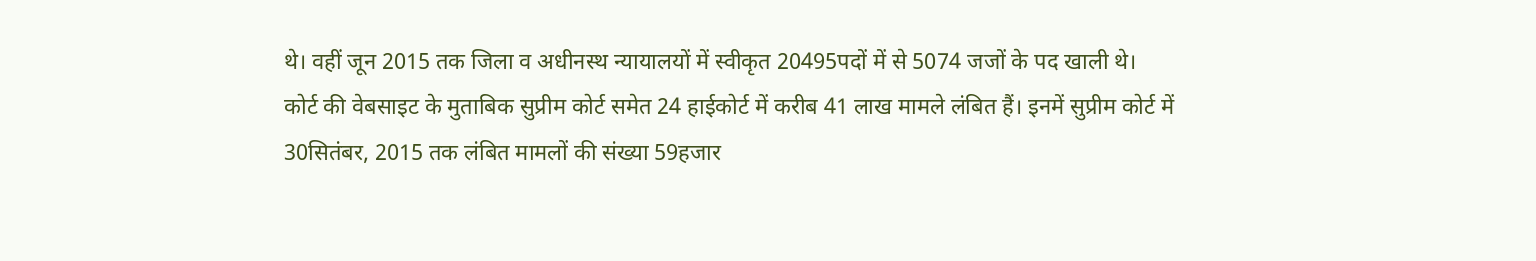थे। वहीं जून 2015 तक जिला व अधीनस्थ न्यायालयों में स्वीकृत 20495पदों में से 5074 जजों के पद खाली थे।
कोर्ट की वेबसाइट के मुताबिक सुप्रीम कोर्ट समेत 24 हाईकोर्ट में करीब 41 लाख मामले लंबित हैं। इनमें सुप्रीम कोर्ट में 30सितंबर, 2015 तक लंबित मामलों की संख्या 59हजार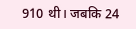910 थी। जबकि 24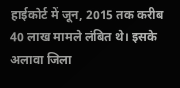हाईकोर्ट में जून, 2015 तक करीब 40 लाख मामले लंबित थे। इसके अलावा जिला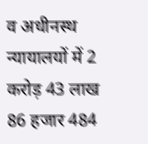व अधीनस्थ न्यायालयों में 2 करोड़ 43 लाख 86 हजार 484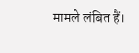मामले लंबित हैं।